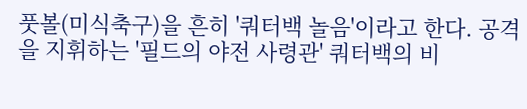풋볼(미식축구)을 흔히 '쿼터백 놀음'이라고 한다. 공격을 지휘하는 '필드의 야전 사령관' 쿼터백의 비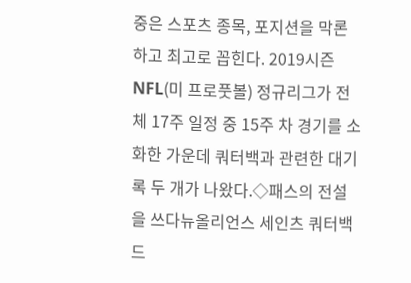중은 스포츠 종목, 포지션을 막론하고 최고로 꼽힌다. 2019시즌 NFL(미 프로풋볼) 정규리그가 전체 17주 일정 중 15주 차 경기를 소화한 가운데 쿼터백과 관련한 대기록 두 개가 나왔다.◇패스의 전설을 쓰다뉴올리언스 세인츠 쿼터백 드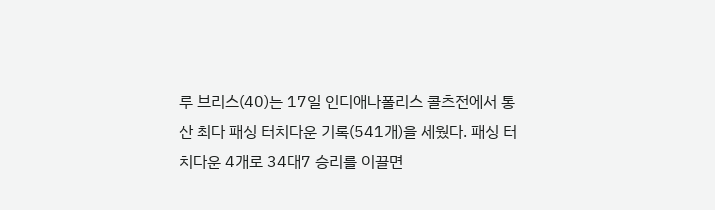루 브리스(40)는 17일 인디애나폴리스 콜츠전에서 통산 최다 패싱 터치다운 기록(541개)을 세웠다. 패싱 터치다운 4개로 34대7 승리를 이끌면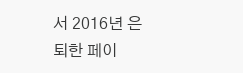서 2016년 은퇴한 페이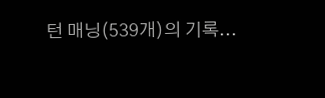턴 매닝(539개)의 기록...